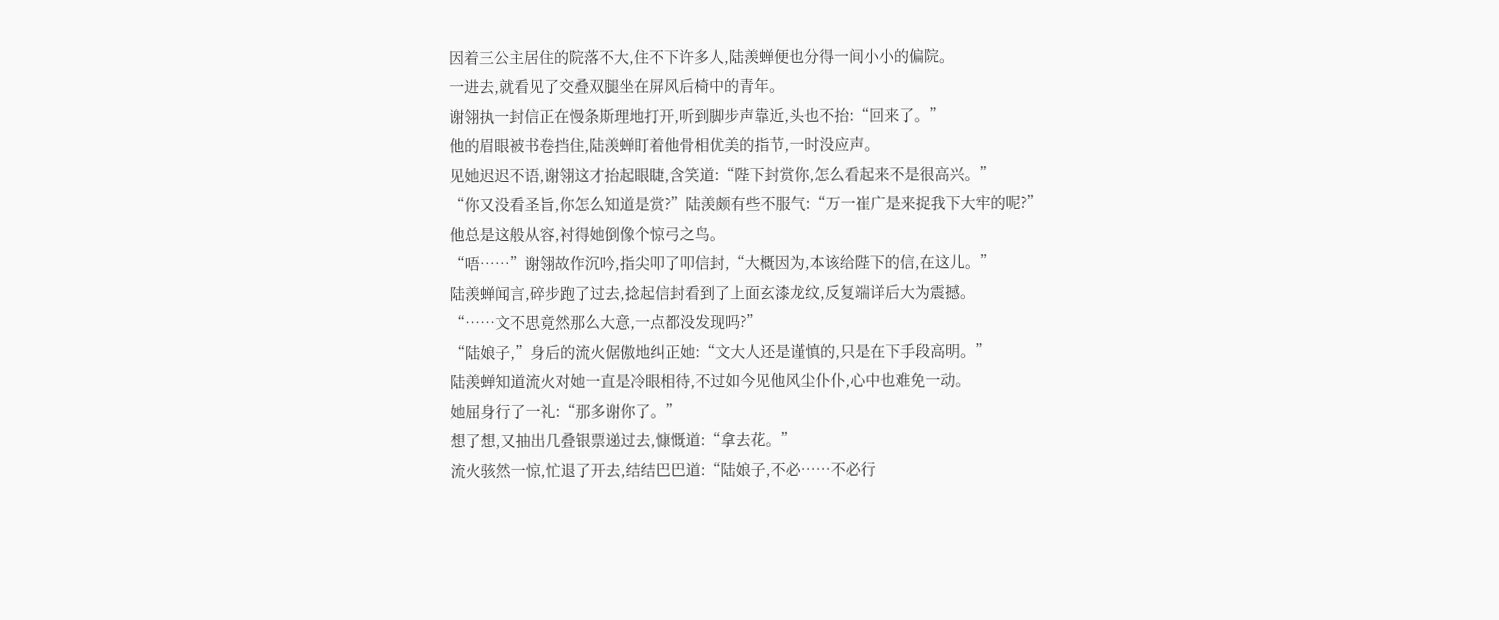因着三公主居住的院落不大,住不下许多人,陆羡蝉便也分得一间小小的偏院。
一进去,就看见了交叠双腿坐在屏风后椅中的青年。
谢翎执一封信正在慢条斯理地打开,听到脚步声靠近,头也不抬:“回来了。”
他的眉眼被书卷挡住,陆羡蝉盯着他骨相优美的指节,一时没应声。
见她迟迟不语,谢翎这才抬起眼睫,含笑道:“陛下封赏你,怎么看起来不是很高兴。”
“你又没看圣旨,你怎么知道是赏?”陆羡颇有些不服气:“万一崔广是来捉我下大牢的呢?”
他总是这般从容,衬得她倒像个惊弓之鸟。
“唔……”谢翎故作沉吟,指尖叩了叩信封,“大概因为,本该给陛下的信,在这儿。”
陆羡蝉闻言,碎步跑了过去,捻起信封看到了上面玄漆龙纹,反复端详后大为震撼。
“……文不思竟然那么大意,一点都没发现吗?”
“陆娘子,”身后的流火倨傲地纠正她:“文大人还是谨慎的,只是在下手段高明。”
陆羡蝉知道流火对她一直是冷眼相待,不过如今见他风尘仆仆,心中也难免一动。
她屈身行了一礼:“那多谢你了。”
想了想,又抽出几叠银票递过去,慷慨道:“拿去花。”
流火骇然一惊,忙退了开去,结结巴巴道:“陆娘子,不必……不必行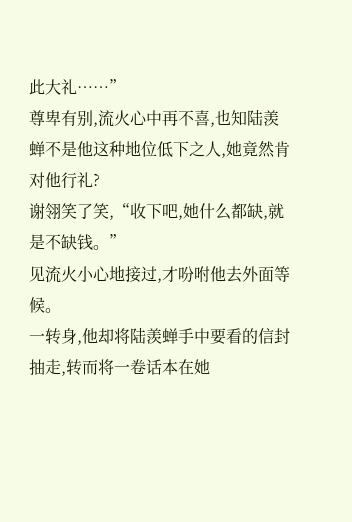此大礼……”
尊卑有别,流火心中再不喜,也知陆羡蝉不是他这种地位低下之人,她竟然肯对他行礼?
谢翎笑了笑,“收下吧,她什么都缺,就是不缺钱。”
见流火小心地接过,才吩咐他去外面等候。
一转身,他却将陆羡蝉手中要看的信封抽走,转而将一卷话本在她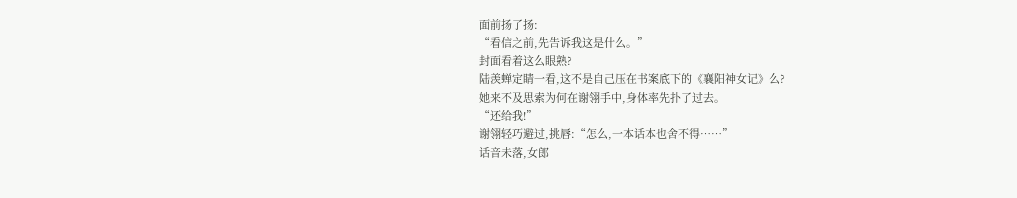面前扬了扬:
“看信之前,先告诉我这是什么。”
封面看着这么眼熟?
陆羡蝉定睛一看,这不是自己压在书案底下的《襄阳神女记》么?
她来不及思索为何在谢翎手中,身体率先扑了过去。
“还给我!”
谢翎轻巧避过,挑唇:“怎么,一本话本也舍不得……”
话音未落,女郎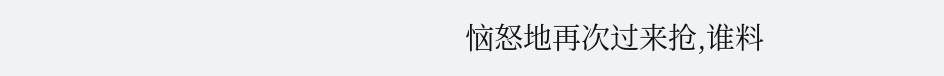恼怒地再次过来抢,谁料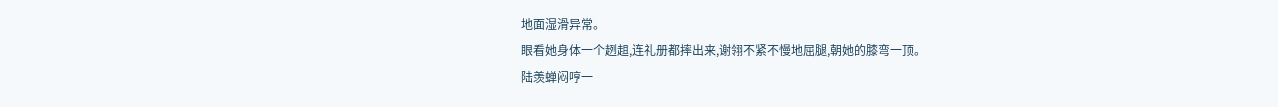地面湿滑异常。
眼看她身体一个趔趄,连礼册都摔出来,谢翎不紧不慢地屈腿,朝她的膝弯一顶。
陆羡蝉闷哼一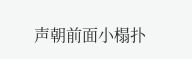声朝前面小榻扑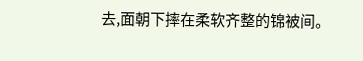去,面朝下摔在柔软齐整的锦被间。